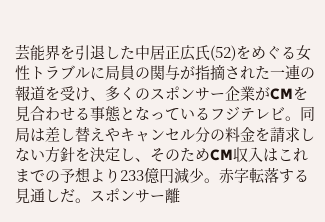芸能界を引退した中居正広氏(52)をめぐる女性トラブルに局員の関与が指摘された一連の報道を受け、多くのスポンサー企業がCMを見合わせる事態となっているフジテレビ。同局は差し替えやキャンセル分の料金を請求しない方針を決定し、そのためCM収入はこれまでの予想より233億円減少。赤字転落する見通しだ。スポンサー離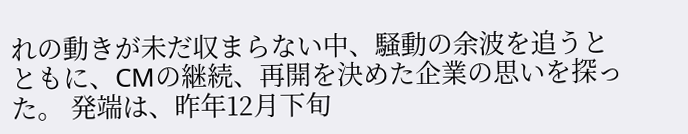れの動きが未だ収まらない中、騒動の余波を追うとともに、CMの継続、再開を決めた企業の思いを探った。 発端は、昨年12月下旬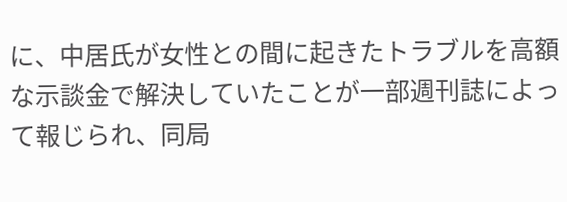に、中居氏が女性との間に起きたトラブルを高額な示談金で解決していたことが一部週刊誌によって報じられ、同局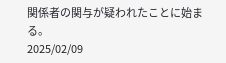関係者の関与が疑われたことに始まる。
2025/02/09